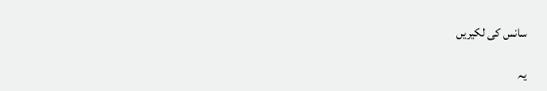سانس کی لکیریں

یہ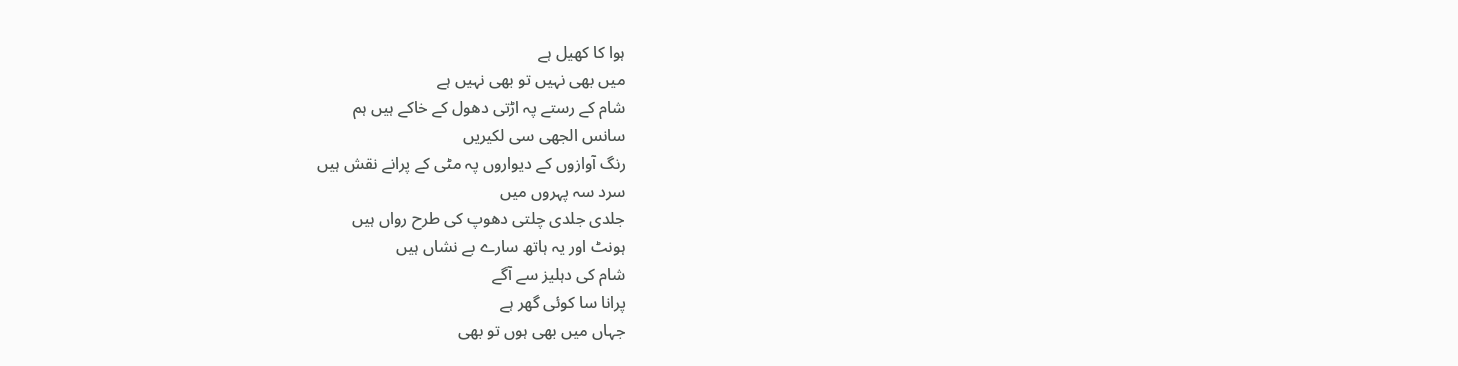ہوا کا کھیل ہے
میں بھی نہیں تو بھی نہیں ہے
شام کے رستے پہ اڑتی دھول کے خاکے ہیں ہم
سانس الجھی سی لکیریں
رنگ آوازوں کے دیواروں پہ مٹی کے پرانے نقش ہیں
سرد سہ پہروں میں
جلدی جلدی چلتی دھوپ کی طرح رواں ہیں
ہونٹ اور یہ ہاتھ سارے بے نشاں ہیں
شام کی دہلیز سے آگے
پرانا سا کوئی گھر ہے
جہاں میں بھی ہوں تو بھی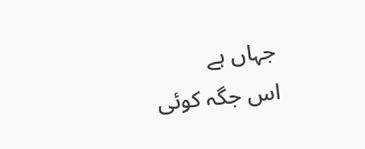جہاں ہے
اس جگہ کوئی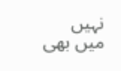نہیں
میں بھی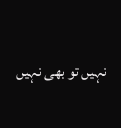نہیں تو بھی نہیں